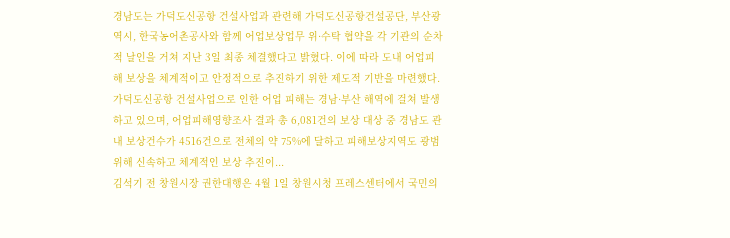경남도는 가덕도신공항 건설사업과 관련해 가덕도신공항건설공단, 부산광역시, 한국농어촌공사와 함께 어업보상업무 위·수탁 협약을 각 기관의 순차적 날인을 거쳐 지난 3일 최종 체결했다고 밝혔다. 이에 따라 도내 어업피해 보상을 체계적이고 안정적으로 추진하기 위한 제도적 기반을 마련했다.가덕도신공항 건설사업으로 인한 어업 피해는 경남·부산 해역에 걸쳐 발생하고 있으며, 어업피해영향조사 결과 총 6,081건의 보상 대상 중 경남도 관내 보상건수가 4516건으로 전체의 약 75%에 달하고 피해보상지역도 광범위해 신속하고 체계적인 보상 추진이...
김석기 전 창원시장 권한대행은 4월 1일 창원시청 프레스센터에서 국민의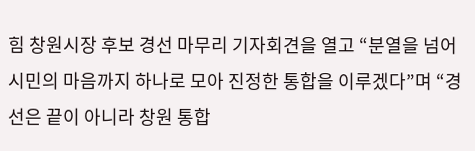힘 창원시장 후보 경선 마무리 기자회견을 열고 “분열을 넘어 시민의 마음까지 하나로 모아 진정한 통합을 이루겠다”며 “경선은 끝이 아니라 창원 통합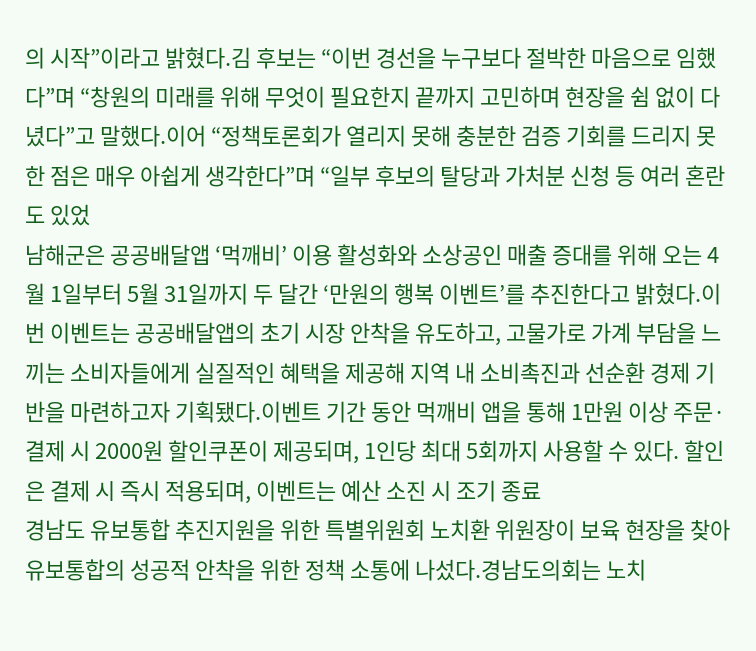의 시작”이라고 밝혔다.김 후보는 “이번 경선을 누구보다 절박한 마음으로 임했다”며 “창원의 미래를 위해 무엇이 필요한지 끝까지 고민하며 현장을 쉼 없이 다녔다”고 말했다.이어 “정책토론회가 열리지 못해 충분한 검증 기회를 드리지 못한 점은 매우 아쉽게 생각한다”며 “일부 후보의 탈당과 가처분 신청 등 여러 혼란도 있었
남해군은 공공배달앱 ‘먹깨비’ 이용 활성화와 소상공인 매출 증대를 위해 오는 4월 1일부터 5월 31일까지 두 달간 ‘만원의 행복 이벤트’를 추진한다고 밝혔다.이번 이벤트는 공공배달앱의 초기 시장 안착을 유도하고, 고물가로 가계 부담을 느끼는 소비자들에게 실질적인 혜택을 제공해 지역 내 소비촉진과 선순환 경제 기반을 마련하고자 기획됐다.이벤트 기간 동안 먹깨비 앱을 통해 1만원 이상 주문·결제 시 2000원 할인쿠폰이 제공되며, 1인당 최대 5회까지 사용할 수 있다. 할인은 결제 시 즉시 적용되며, 이벤트는 예산 소진 시 조기 종료
경남도 유보통합 추진지원을 위한 특별위원회 노치환 위원장이 보육 현장을 찾아 유보통합의 성공적 안착을 위한 정책 소통에 나섰다.경남도의회는 노치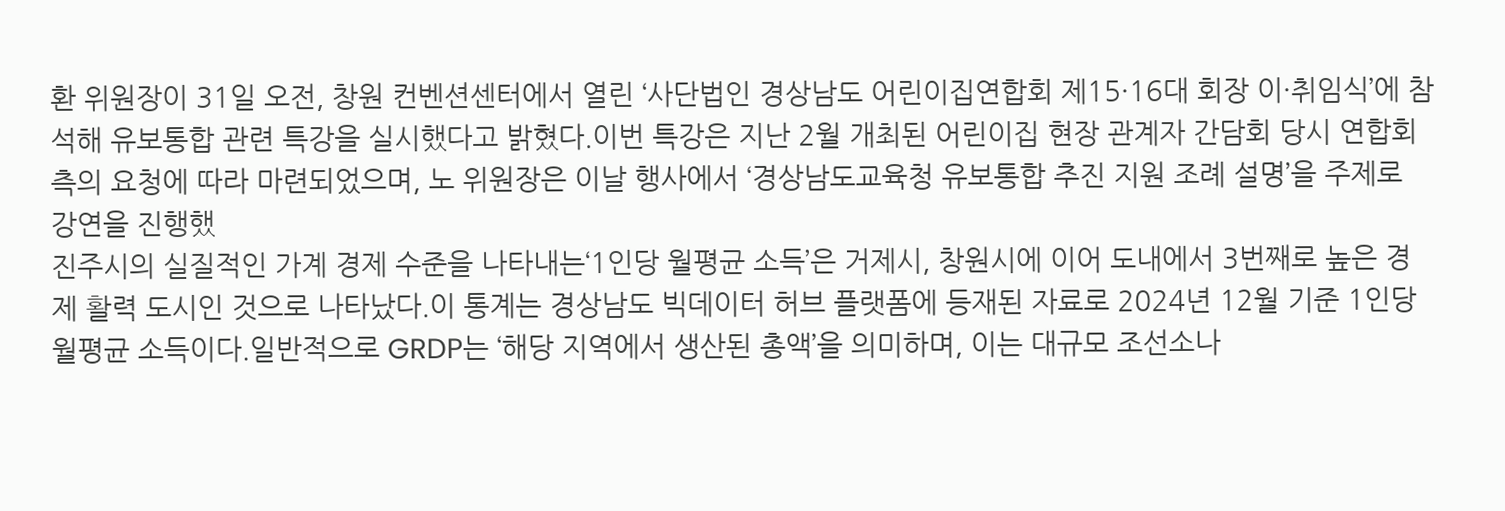환 위원장이 31일 오전, 창원 컨벤션센터에서 열린 ‘사단법인 경상남도 어린이집연합회 제15·16대 회장 이·취임식’에 참석해 유보통합 관련 특강을 실시했다고 밝혔다.이번 특강은 지난 2월 개최된 어린이집 현장 관계자 간담회 당시 연합회 측의 요청에 따라 마련되었으며, 노 위원장은 이날 행사에서 ‘경상남도교육청 유보통합 추진 지원 조례 설명’을 주제로 강연을 진행했
진주시의 실질적인 가계 경제 수준을 나타내는‘1인당 월평균 소득’은 거제시, 창원시에 이어 도내에서 3번째로 높은 경제 활력 도시인 것으로 나타났다.이 통계는 경상남도 빅데이터 허브 플랫폼에 등재된 자료로 2024년 12월 기준 1인당 월평균 소득이다.일반적으로 GRDP는 ‘해당 지역에서 생산된 총액’을 의미하며, 이는 대규모 조선소나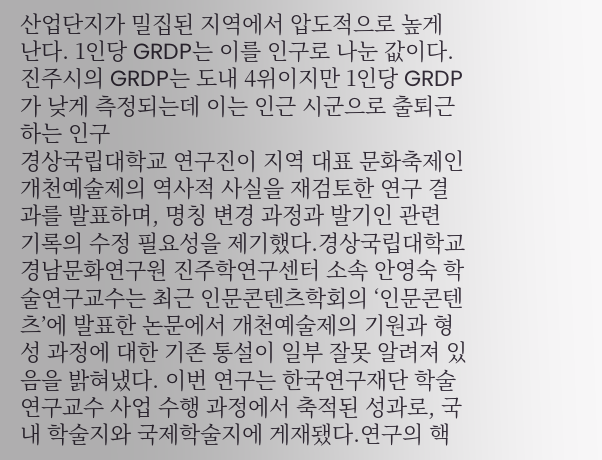산업단지가 밀집된 지역에서 압도적으로 높게 난다. 1인당 GRDP는 이를 인구로 나눈 값이다. 진주시의 GRDP는 도내 4위이지만 1인당 GRDP가 낮게 측정되는데 이는 인근 시군으로 출퇴근하는 인구
경상국립대학교 연구진이 지역 대표 문화축제인 개천예술제의 역사적 사실을 재검토한 연구 결과를 발표하며, 명칭 변경 과정과 발기인 관련 기록의 수정 필요성을 제기했다.경상국립대학교 경남문화연구원 진주학연구센터 소속 안영숙 학술연구교수는 최근 인문콘텐츠학회의 ‘인문콘텐츠’에 발표한 논문에서 개천예술제의 기원과 형성 과정에 대한 기존 통설이 일부 잘못 알려져 있음을 밝혀냈다. 이번 연구는 한국연구재단 학술연구교수 사업 수행 과정에서 축적된 성과로, 국내 학술지와 국제학술지에 게재됐다.연구의 핵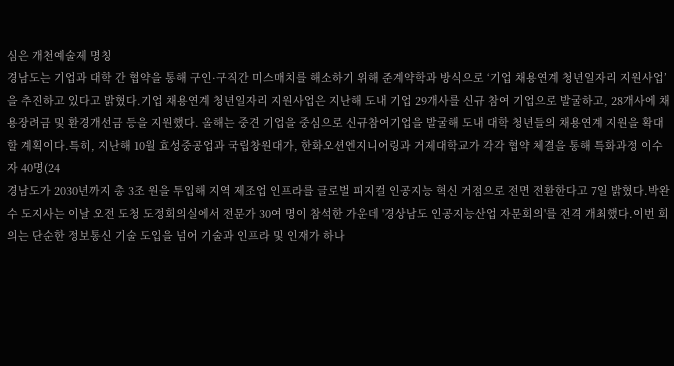심은 개천예술제 명칭
경남도는 기업과 대학 간 협약을 통해 구인·구직간 미스매치를 해소하기 위해 준계약학과 방식으로 ‘기업 채용연계 청년일자리 지원사업’을 추진하고 있다고 밝혔다.기업 채용연계 청년일자리 지원사업은 지난해 도내 기업 29개사를 신규 참여 기업으로 발굴하고, 28개사에 채용장려금 및 환경개선금 등을 지원했다. 올해는 중견 기업을 중심으로 신규참여기업을 발굴해 도내 대학 청년들의 채용연계 지원을 확대할 계획이다.특히, 지난해 10월 효성중공업과 국립창원대가, 한화오션엔지니어링과 거제대학교가 각각 협약 체결을 통해 특화과정 이수자 40명(24
경남도가 2030년까지 총 3조 원을 투입해 지역 제조업 인프라를 글로벌 피지컬 인공지능 혁신 거점으로 전면 전환한다고 7일 밝혔다.박완수 도지사는 이날 오전 도청 도정회의실에서 전문가 30여 명이 참석한 가운데 '경상남도 인공지능산업 자문회의'를 전격 개최했다.이번 회의는 단순한 정보통신 기술 도입을 넘어 기술과 인프라 및 인재가 하나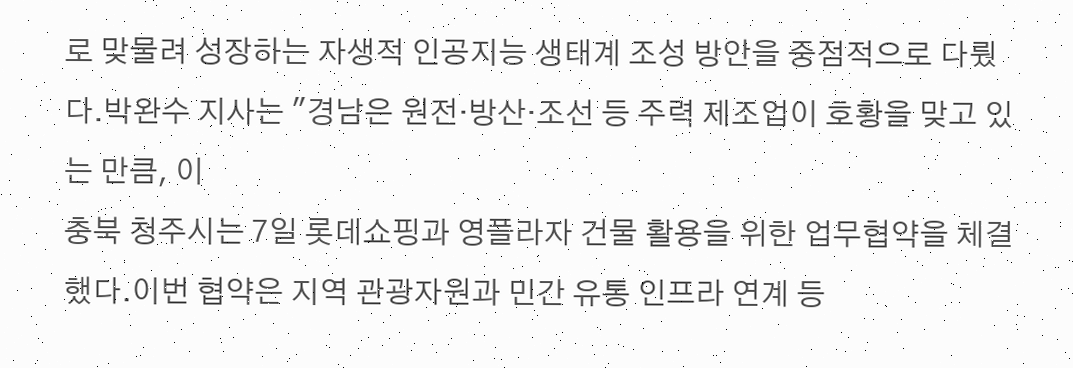로 맞물려 성장하는 자생적 인공지능 생태계 조성 방안을 중점적으로 다뤘다.박완수 지사는 "경남은 원전·방산·조선 등 주력 제조업이 호황을 맞고 있는 만큼, 이
충북 청주시는 7일 롯데쇼핑과 영플라자 건물 활용을 위한 업무협약을 체결했다.이번 협약은 지역 관광자원과 민간 유통 인프라 연계 등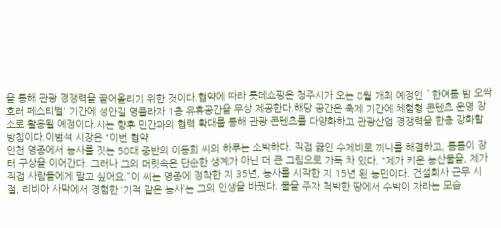을 통해 관광 경쟁력을 끌어올리기 위한 것이다.협약에 따라 롯데쇼핑은 청주시가 오는 8월 개최 예정인 `한여름 밤 오싹 호러 페스티벌' 기간에 성안길 영플라자 1층 유휴공간을 무상 제공한다.해당 공간은 축제 기간에 체험형 콘텐츠 운영 장소로 활용될 예정이다.시는 향후 민간과의 협력 확대를 통해 관광 콘텐츠를 다양화하고 관광산업 경쟁력을 한층 강화할 방침이다.이범석 시장은 “이번 협약
인천 영종에서 농사를 짓는 50대 중반의 이동희 씨의 하루는 소박하다. 직접 끓인 수제비로 끼니를 해결하고, 틈틈이 장터 구상을 이어간다. 그러나 그의 머릿속은 단순한 생계가 아닌 더 큰 그림으로 가득 차 있다. “제가 키운 농산물을, 제가 직접 사람들에게 팔고 싶어요.”이 씨는 영종에 정착한 지 35년, 농사를 시작한 지 15년 된 농민이다. 건설회사 근무 시절, 리비아 사막에서 경험한 ‘기적 같은 농사’는 그의 인생을 바꿨다. 물을 주자 척박한 땅에서 수박이 자라는 모습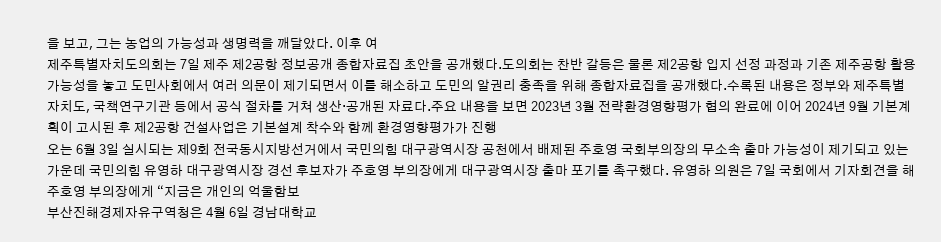을 보고, 그는 농업의 가능성과 생명력을 깨달았다. 이후 여
제주특별자치도의회는 7일 제주 제2공항 정보공개 종합자료집 초안을 공개했다.도의회는 찬반 갈등은 물론 제2공항 입지 선정 과정과 기존 제주공항 활용 가능성을 놓고 도민사회에서 여러 의문이 제기되면서 이를 해소하고 도민의 알권리 충족을 위해 종합자료집을 공개했다.수록된 내용은 정부와 제주특별자치도, 국책연구기관 등에서 공식 절차를 거쳐 생산·공개된 자료다.주요 내용을 보면 2023년 3월 전략환경영향평가 협의 완료에 이어 2024년 9월 기본계획이 고시된 후 제2공항 건설사업은 기본설계 착수와 함께 환경영향평가가 진행
오는 6월 3일 실시되는 제9회 전국동시지방선거에서 국민의힘 대구광역시장 공천에서 배제된 주호영 국회부의장의 무소속 출마 가능성이 제기되고 있는 가운데 국민의힘 유영하 대구광역시장 경선 후보자가 주호영 부의장에게 대구광역시장 출마 포기를 촉구했다. 유영하 의원은 7일 국회에서 기자회견을 해 주호영 부의장에게 “지금은 개인의 억울함보
부산진해경제자유구역청은 4월 6일 경남대학교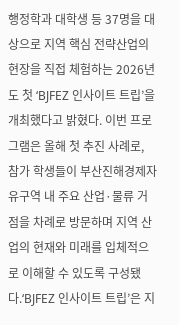행정학과 대학생 등 37명을 대상으로 지역 핵심 전략산업의 현장을 직접 체험하는 2026년도 첫 ‘BJFEZ 인사이트 트립’을 개최했다고 밝혔다. 이번 프로그램은 올해 첫 추진 사례로, 참가 학생들이 부산진해경제자유구역 내 주요 산업·물류 거점을 차례로 방문하며 지역 산업의 현재와 미래를 입체적으로 이해할 수 있도록 구성됐다.‘BJFEZ 인사이트 트립’은 지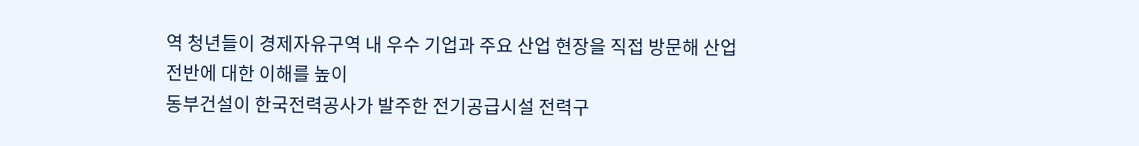역 청년들이 경제자유구역 내 우수 기업과 주요 산업 현장을 직접 방문해 산업 전반에 대한 이해를 높이
동부건설이 한국전력공사가 발주한 전기공급시설 전력구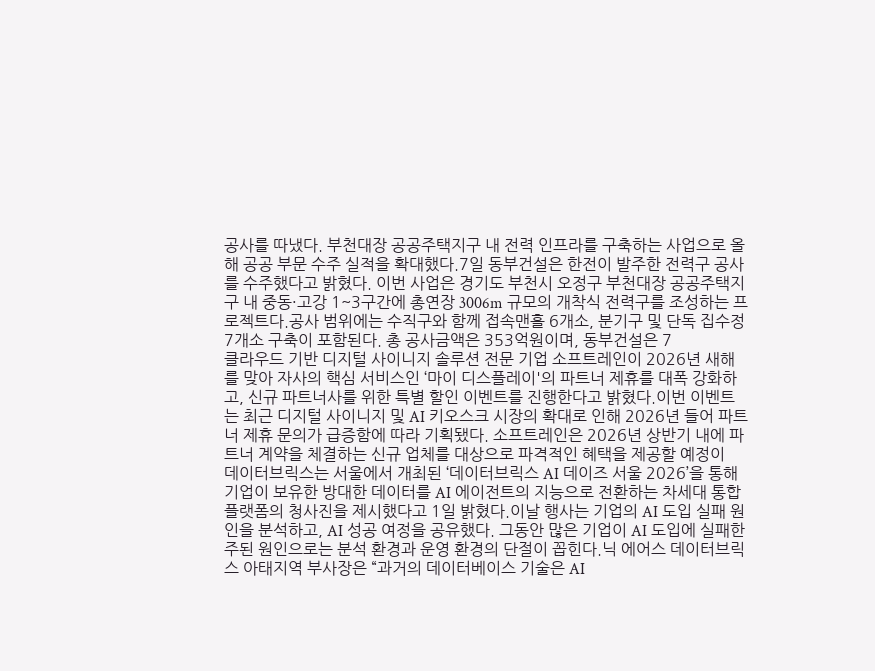공사를 따냈다. 부천대장 공공주택지구 내 전력 인프라를 구축하는 사업으로 올해 공공 부문 수주 실적을 확대했다.7일 동부건설은 한전이 발주한 전력구 공사를 수주했다고 밝혔다. 이번 사업은 경기도 부천시 오정구 부천대장 공공주택지구 내 중동·고강 1~3구간에 총연장 3006m 규모의 개착식 전력구를 조성하는 프로젝트다.공사 범위에는 수직구와 함께 접속맨홀 6개소, 분기구 및 단독 집수정 7개소 구축이 포함된다. 총 공사금액은 353억원이며, 동부건설은 7
클라우드 기반 디지털 사이니지 솔루션 전문 기업 소프트레인이 2026년 새해를 맞아 자사의 핵심 서비스인 ‘마이 디스플레이'의 파트너 제휴를 대폭 강화하고, 신규 파트너사를 위한 특별 할인 이벤트를 진행한다고 밝혔다.이번 이벤트는 최근 디지털 사이니지 및 AI 키오스크 시장의 확대로 인해 2026년 들어 파트너 제휴 문의가 급증함에 따라 기획됐다. 소프트레인은 2026년 상반기 내에 파트너 계약을 체결하는 신규 업체를 대상으로 파격적인 혜택을 제공할 예정이
데이터브릭스는 서울에서 개최된 ‘데이터브릭스 AI 데이즈 서울 2026’을 통해 기업이 보유한 방대한 데이터를 AI 에이전트의 지능으로 전환하는 차세대 통합 플랫폼의 청사진을 제시했다고 1일 밝혔다.이날 행사는 기업의 AI 도입 실패 원인을 분석하고, AI 성공 여정을 공유했다. 그동안 많은 기업이 AI 도입에 실패한 주된 원인으로는 분석 환경과 운영 환경의 단절이 꼽힌다.닉 에어스 데이터브릭스 아태지역 부사장은 “과거의 데이터베이스 기술은 AI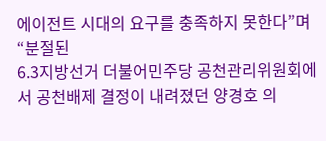에이전트 시대의 요구를 충족하지 못한다”며 “분절된
6.3지방선거 더불어민주당 공천관리위원회에서 공천배제 결정이 내려졌던 양경호 의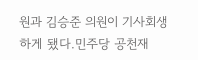원과 김승준 의원이 기사회생하게 됐다.민주당 공천재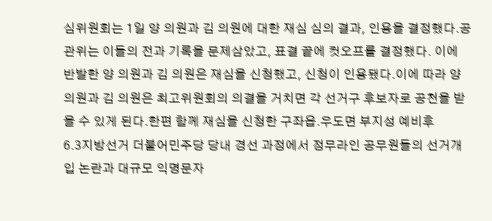심위원회는 1일 양 의원과 김 의원에 대한 재심 심의 결과, 인용을 결정했다.공관위는 이들의 전과 기록을 문제삼았고, 표결 끝에 컷오프를 결정했다. 이에 반발한 양 의원과 김 의원은 재심을 신청했고, 신청이 인용됐다.이에 따라 양 의원과 김 의원은 최고위원회의 의결을 거치면 각 선거구 후보자로 공천을 받을 수 있게 된다.한편 함께 재심을 신청한 구좌읍.우도면 부지성 예비후
6.3지방선거 더불어민주당 당내 경선 과정에서 정무라인 공무원들의 선거개입 논란과 대규모 익명문자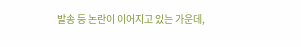발송 등 논란이 이어지고 있는 가운데,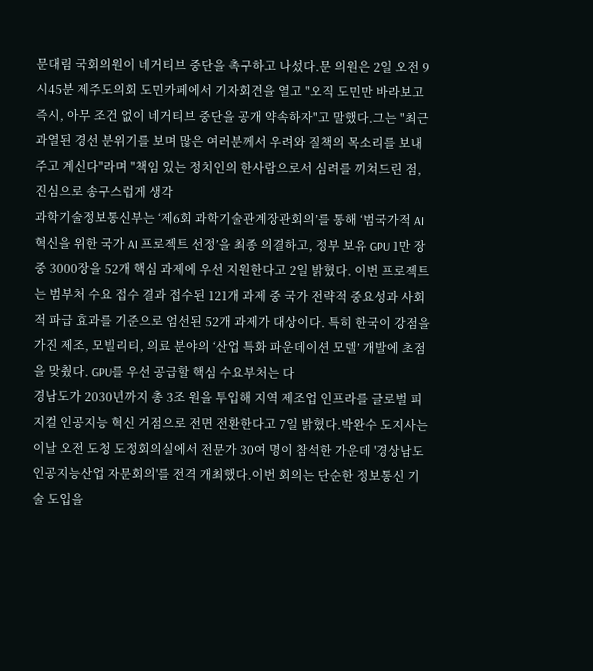문대림 국회의원이 네거티브 중단을 촉구하고 나섰다.문 의원은 2일 오전 9시45분 제주도의회 도민카페에서 기자회견을 열고 "오직 도민만 바라보고 즉시, 아무 조건 없이 네거티브 중단을 공개 약속하자"고 말했다.그는 "최근 과열된 경선 분위기를 보며 많은 여러분께서 우려와 질책의 목소리를 보내주고 계신다"라며 "책임 있는 정치인의 한사람으로서 심려를 끼쳐드린 점, 진심으로 송구스럽게 생각
과학기술정보통신부는 ‘제6회 과학기술관계장관회의’를 통해 ‘범국가적 AI 혁신을 위한 국가 AI 프로젝트 선정’을 최종 의결하고, 정부 보유 GPU 1만 장 중 3000장을 52개 핵심 과제에 우선 지원한다고 2일 밝혔다. 이번 프로젝트는 범부처 수요 접수 결과 접수된 121개 과제 중 국가 전략적 중요성과 사회적 파급 효과를 기준으로 엄선된 52개 과제가 대상이다. 특히 한국이 강점을 가진 제조, 모빌리티, 의료 분야의 ‘산업 특화 파운데이션 모델’ 개발에 초점을 맞췄다. GPU를 우선 공급할 핵심 수요부처는 다
경남도가 2030년까지 총 3조 원을 투입해 지역 제조업 인프라를 글로벌 피지컬 인공지능 혁신 거점으로 전면 전환한다고 7일 밝혔다.박완수 도지사는 이날 오전 도청 도정회의실에서 전문가 30여 명이 참석한 가운데 '경상남도 인공지능산업 자문회의'를 전격 개최했다.이번 회의는 단순한 정보통신 기술 도입을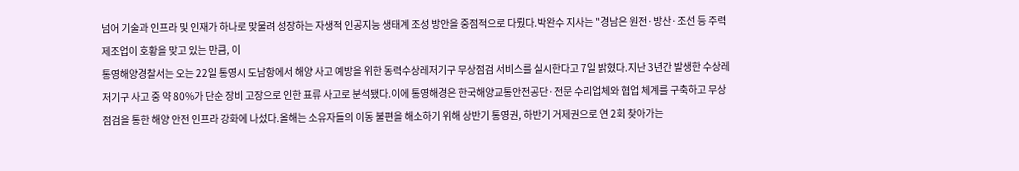넘어 기술과 인프라 및 인재가 하나로 맞물려 성장하는 자생적 인공지능 생태계 조성 방안을 중점적으로 다뤘다.박완수 지사는 "경남은 원전·방산·조선 등 주력 제조업이 호황을 맞고 있는 만큼, 이
통영해양경찰서는 오는 22일 통영시 도남항에서 해양 사고 예방을 위한 동력수상레저기구 무상점검 서비스를 실시한다고 7일 밝혔다.지난 3년간 발생한 수상레저기구 사고 중 약 80%가 단순 장비 고장으로 인한 표류 사고로 분석됐다.이에 통영해경은 한국해양교통안전공단·전문 수리업체와 협업 체계를 구축하고 무상점검을 통한 해양 안전 인프라 강화에 나섰다.올해는 소유자들의 이동 불편을 해소하기 위해 상반기 통영권, 하반기 거제권으로 연 2회 찾아가는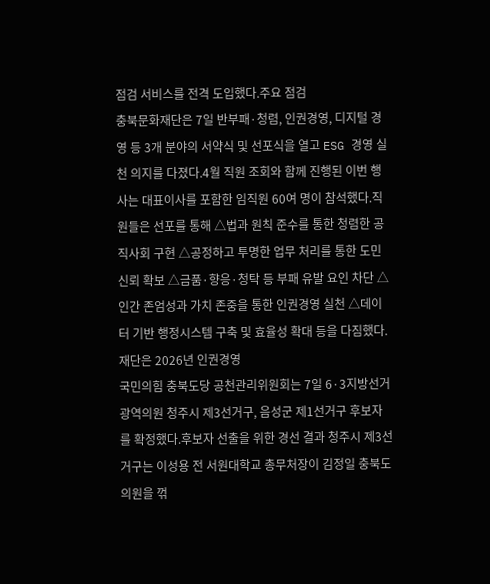점검 서비스를 전격 도입했다.주요 점검
충북문화재단은 7일 반부패·청렴, 인권경영, 디지털 경영 등 3개 분야의 서약식 및 선포식을 열고 ESG 경영 실천 의지를 다졌다.4월 직원 조회와 함께 진행된 이번 행사는 대표이사를 포함한 임직원 60여 명이 참석했다.직원들은 선포를 통해 △법과 원칙 준수를 통한 청렴한 공직사회 구현 △공정하고 투명한 업무 처리를 통한 도민 신뢰 확보 △금품·향응·청탁 등 부패 유발 요인 차단 △인간 존엄성과 가치 존중을 통한 인권경영 실천 △데이터 기반 행정시스템 구축 및 효율성 확대 등을 다짐했다.재단은 2026년 인권경영
국민의힘 충북도당 공천관리위원회는 7일 6·3지방선거 광역의원 청주시 제3선거구, 음성군 제1선거구 후보자를 확정했다.후보자 선출을 위한 경선 결과 청주시 제3선거구는 이성용 전 서원대학교 총무처장이 김정일 충북도의원을 꺾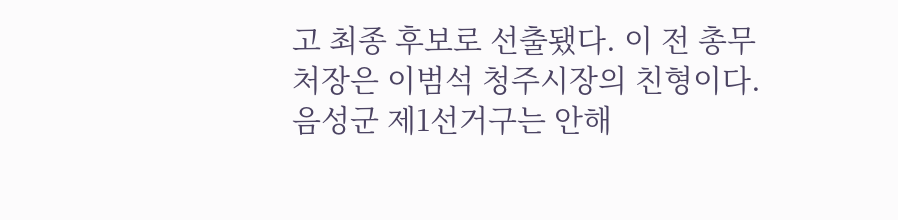고 최종 후보로 선출됐다. 이 전 총무처장은 이범석 청주시장의 친형이다.음성군 제1선거구는 안해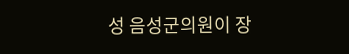성 음성군의원이 장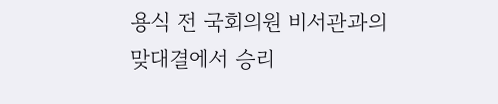용식 전 국회의원 비서관과의 맞대결에서 승리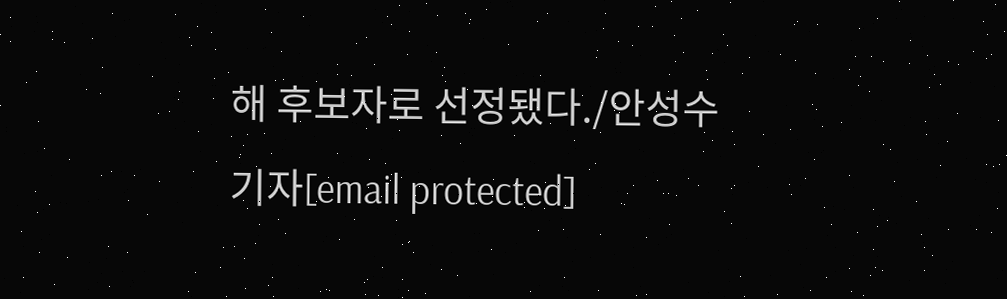해 후보자로 선정됐다./안성수기자[email protected]